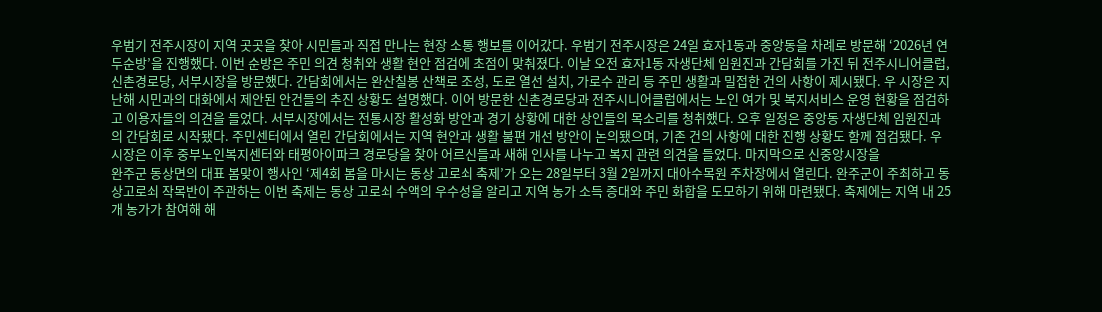우범기 전주시장이 지역 곳곳을 찾아 시민들과 직접 만나는 현장 소통 행보를 이어갔다. 우범기 전주시장은 24일 효자1동과 중앙동을 차례로 방문해 ‘2026년 연두순방’을 진행했다. 이번 순방은 주민 의견 청취와 생활 현안 점검에 초점이 맞춰졌다. 이날 오전 효자1동 자생단체 임원진과 간담회를 가진 뒤 전주시니어클럽, 신촌경로당, 서부시장을 방문했다. 간담회에서는 완산칠봉 산책로 조성, 도로 열선 설치, 가로수 관리 등 주민 생활과 밀접한 건의 사항이 제시됐다. 우 시장은 지난해 시민과의 대화에서 제안된 안건들의 추진 상황도 설명했다. 이어 방문한 신촌경로당과 전주시니어클럽에서는 노인 여가 및 복지서비스 운영 현황을 점검하고 이용자들의 의견을 들었다. 서부시장에서는 전통시장 활성화 방안과 경기 상황에 대한 상인들의 목소리를 청취했다. 오후 일정은 중앙동 자생단체 임원진과의 간담회로 시작됐다. 주민센터에서 열린 간담회에서는 지역 현안과 생활 불편 개선 방안이 논의됐으며, 기존 건의 사항에 대한 진행 상황도 함께 점검됐다. 우 시장은 이후 중부노인복지센터와 태평아이파크 경로당을 찾아 어르신들과 새해 인사를 나누고 복지 관련 의견을 들었다. 마지막으로 신중앙시장을
완주군 동상면의 대표 봄맞이 행사인 ‘제4회 봄을 마시는 동상 고로쇠 축제’가 오는 28일부터 3월 2일까지 대아수목원 주차장에서 열린다. 완주군이 주최하고 동상고로쇠 작목반이 주관하는 이번 축제는 동상 고로쇠 수액의 우수성을 알리고 지역 농가 소득 증대와 주민 화합을 도모하기 위해 마련됐다. 축제에는 지역 내 25개 농가가 참여해 해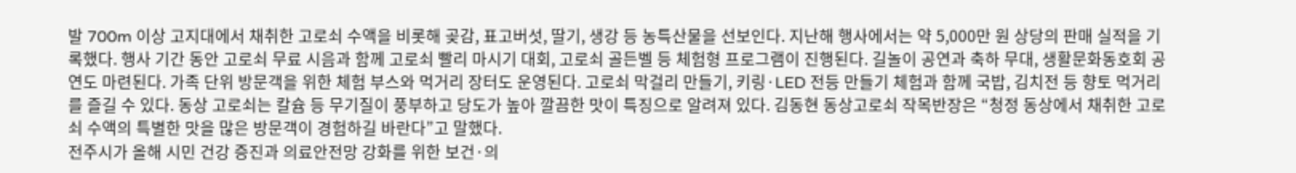발 700m 이상 고지대에서 채취한 고로쇠 수액을 비롯해 곶감, 표고버섯, 딸기, 생강 등 농특산물을 선보인다. 지난해 행사에서는 약 5,000만 원 상당의 판매 실적을 기록했다. 행사 기간 동안 고로쇠 무료 시음과 함께 고로쇠 빨리 마시기 대회, 고로쇠 골든벨 등 체험형 프로그램이 진행된다. 길놀이 공연과 축하 무대, 생활문화동호회 공연도 마련된다. 가족 단위 방문객을 위한 체험 부스와 먹거리 장터도 운영된다. 고로쇠 막걸리 만들기, 키링·LED 전등 만들기 체험과 함께 국밥, 김치전 등 향토 먹거리를 즐길 수 있다. 동상 고로쇠는 칼슘 등 무기질이 풍부하고 당도가 높아 깔끔한 맛이 특징으로 알려져 있다. 김동현 동상고로쇠 작목반장은 “청정 동상에서 채취한 고로쇠 수액의 특별한 맛을 많은 방문객이 경험하길 바란다”고 말했다.
전주시가 올해 시민 건강 증진과 의료안전망 강화를 위한 보건·의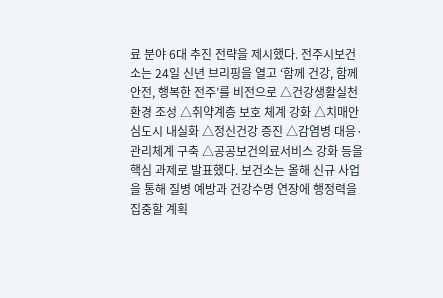료 분야 6대 추진 전략을 제시했다. 전주시보건소는 24일 신년 브리핑을 열고 ‘함께 건강, 함께 안전, 행복한 전주’를 비전으로 △건강생활실천 환경 조성 △취약계층 보호 체계 강화 △치매안심도시 내실화 △정신건강 증진 △감염병 대응·관리체계 구축 △공공보건의료서비스 강화 등을 핵심 과제로 발표했다. 보건소는 올해 신규 사업을 통해 질병 예방과 건강수명 연장에 행정력을 집중할 계획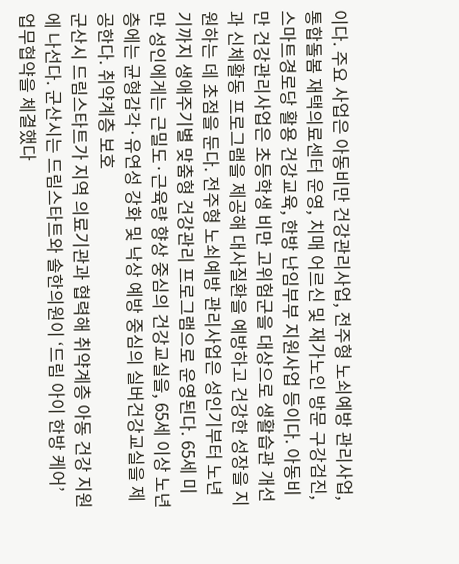이다. 주요 사업은 아동비만 건강관리사업, 전주형 노쇠예방 관리사업, 통합돌봄 재택의료센터 운영, 치매 어르신 및 재가노인 방문 구강검진, 스마트경로당 활용 건강교육, 한방 난임부부 지원사업 등이다. 아동비만 건강관리사업은 초등학생 비만 고위험군을 대상으로 생활습관 개선과 신체활동 프로그램을 제공해 대사질환을 예방하고 건강한 성장을 지원하는 데 초점을 둔다. 전주형 노쇠예방 관리사업은 성인기부터 노년기까지 생애주기별 맞춤형 건강관리 프로그램으로 운영된다. 65세 미만 성인에게는 근밀도·근육량 향상 중심의 건강교실을, 65세 이상 노년층에는 균형감각·유연성 강화 및 낙상 예방 중심의 실버건강교실을 제공한다. 취약계층 보호
군산시 드림스타트가 지역 의료기관과 협력해 취약계층 아동 건강 지원에 나선다. 군산시는 드림스타트와 솔한의원이 ‘드림 아이 한방 케어’ 업무협약을 체결했다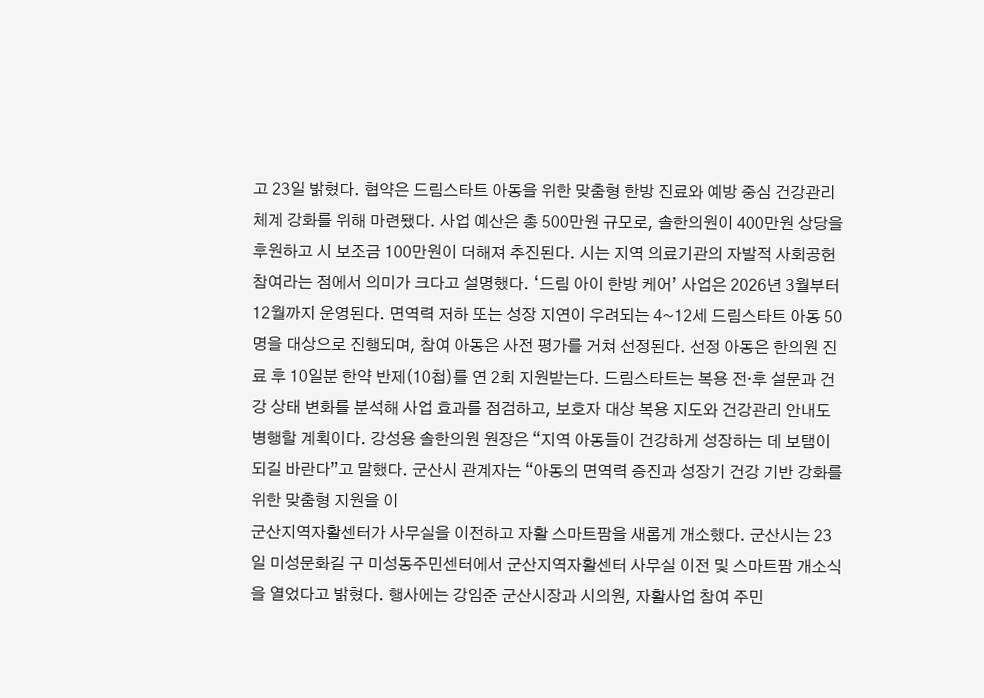고 23일 밝혔다. 협약은 드림스타트 아동을 위한 맞춤형 한방 진료와 예방 중심 건강관리 체계 강화를 위해 마련됐다. 사업 예산은 총 500만원 규모로, 솔한의원이 400만원 상당을 후원하고 시 보조금 100만원이 더해져 추진된다. 시는 지역 의료기관의 자발적 사회공헌 참여라는 점에서 의미가 크다고 설명했다. ‘드림 아이 한방 케어’ 사업은 2026년 3월부터 12월까지 운영된다. 면역력 저하 또는 성장 지연이 우려되는 4~12세 드림스타트 아동 50명을 대상으로 진행되며, 참여 아동은 사전 평가를 거쳐 선정된다. 선정 아동은 한의원 진료 후 10일분 한약 반제(10첩)를 연 2회 지원받는다. 드림스타트는 복용 전·후 설문과 건강 상태 변화를 분석해 사업 효과를 점검하고, 보호자 대상 복용 지도와 건강관리 안내도 병행할 계획이다. 강성용 솔한의원 원장은 “지역 아동들이 건강하게 성장하는 데 보탬이 되길 바란다”고 말했다. 군산시 관계자는 “아동의 면역력 증진과 성장기 건강 기반 강화를 위한 맞춤형 지원을 이
군산지역자활센터가 사무실을 이전하고 자활 스마트팜을 새롭게 개소했다. 군산시는 23일 미성문화길 구 미성동주민센터에서 군산지역자활센터 사무실 이전 및 스마트팜 개소식을 열었다고 밝혔다. 행사에는 강임준 군산시장과 시의원, 자활사업 참여 주민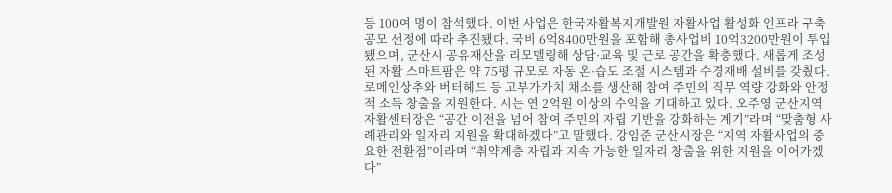등 100여 명이 참석했다. 이번 사업은 한국자활복지개발원 자활사업 활성화 인프라 구축 공모 선정에 따라 추진됐다. 국비 6억8400만원을 포함해 총사업비 10억3200만원이 투입됐으며, 군산시 공유재산을 리모델링해 상담·교육 및 근로 공간을 확충했다. 새롭게 조성된 자활 스마트팜은 약 75평 규모로 자동 온·습도 조절 시스템과 수경재배 설비를 갖췄다. 로메인상추와 버터헤드 등 고부가가치 채소를 생산해 참여 주민의 직무 역량 강화와 안정적 소득 창출을 지원한다. 시는 연 2억원 이상의 수익을 기대하고 있다. 오주영 군산지역자활센터장은 “공간 이전을 넘어 참여 주민의 자립 기반을 강화하는 계기”라며 “맞춤형 사례관리와 일자리 지원을 확대하겠다”고 말했다. 강임준 군산시장은 “지역 자활사업의 중요한 전환점”이라며 “취약계층 자립과 지속 가능한 일자리 창출을 위한 지원을 이어가겠다”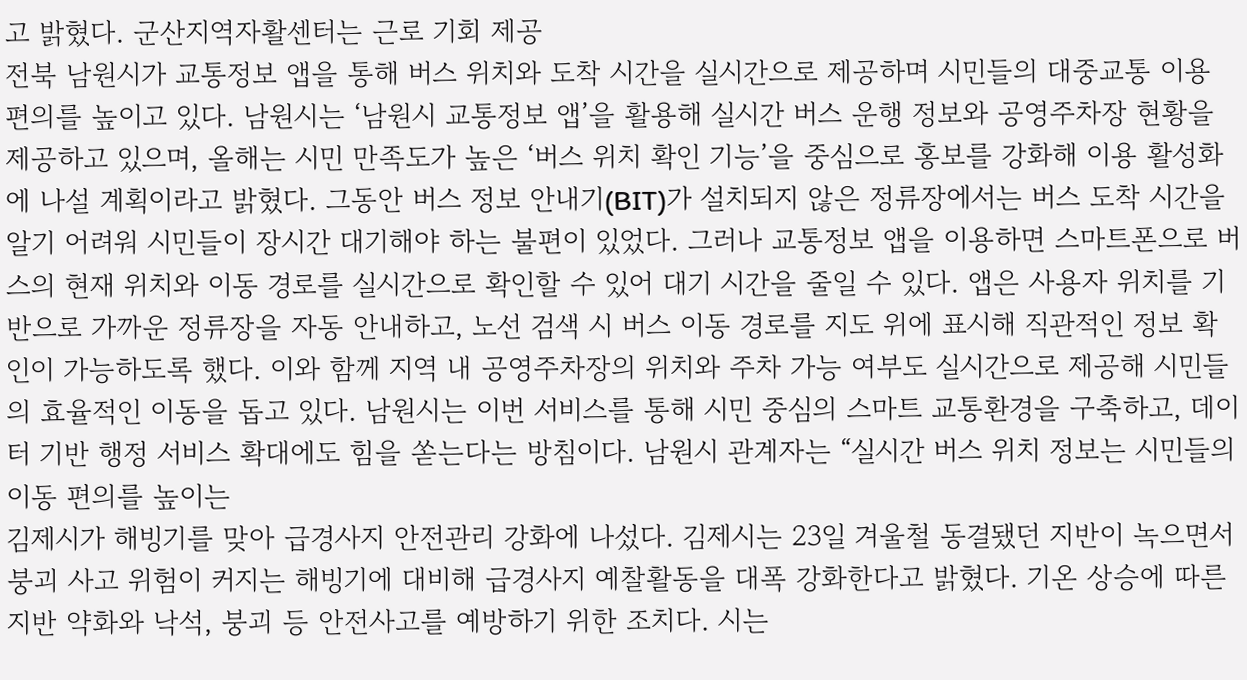고 밝혔다. 군산지역자활센터는 근로 기회 제공
전북 남원시가 교통정보 앱을 통해 버스 위치와 도착 시간을 실시간으로 제공하며 시민들의 대중교통 이용 편의를 높이고 있다. 남원시는 ‘남원시 교통정보 앱’을 활용해 실시간 버스 운행 정보와 공영주차장 현황을 제공하고 있으며, 올해는 시민 만족도가 높은 ‘버스 위치 확인 기능’을 중심으로 홍보를 강화해 이용 활성화에 나설 계획이라고 밝혔다. 그동안 버스 정보 안내기(BIT)가 설치되지 않은 정류장에서는 버스 도착 시간을 알기 어려워 시민들이 장시간 대기해야 하는 불편이 있었다. 그러나 교통정보 앱을 이용하면 스마트폰으로 버스의 현재 위치와 이동 경로를 실시간으로 확인할 수 있어 대기 시간을 줄일 수 있다. 앱은 사용자 위치를 기반으로 가까운 정류장을 자동 안내하고, 노선 검색 시 버스 이동 경로를 지도 위에 표시해 직관적인 정보 확인이 가능하도록 했다. 이와 함께 지역 내 공영주차장의 위치와 주차 가능 여부도 실시간으로 제공해 시민들의 효율적인 이동을 돕고 있다. 남원시는 이번 서비스를 통해 시민 중심의 스마트 교통환경을 구축하고, 데이터 기반 행정 서비스 확대에도 힘을 쏟는다는 방침이다. 남원시 관계자는 “실시간 버스 위치 정보는 시민들의 이동 편의를 높이는
김제시가 해빙기를 맞아 급경사지 안전관리 강화에 나섰다. 김제시는 23일 겨울철 동결됐던 지반이 녹으면서 붕괴 사고 위험이 커지는 해빙기에 대비해 급경사지 예찰활동을 대폭 강화한다고 밝혔다. 기온 상승에 따른 지반 약화와 낙석, 붕괴 등 안전사고를 예방하기 위한 조치다. 시는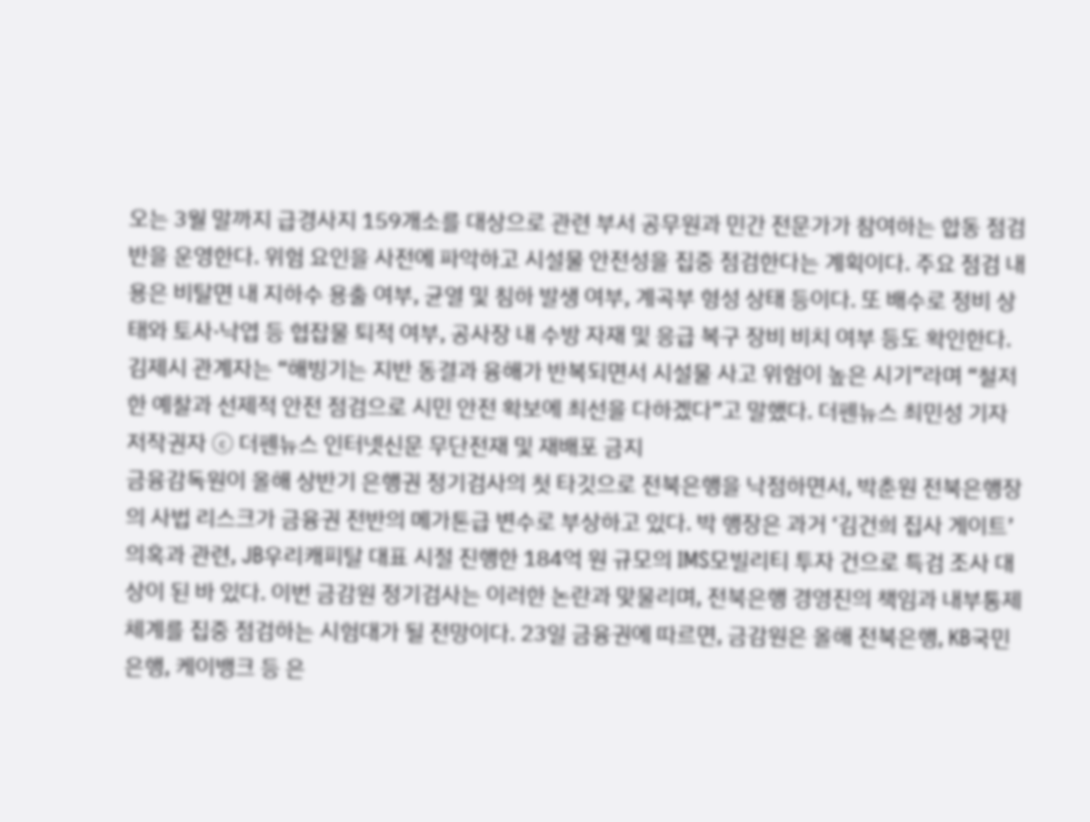오는 3월 말까지 급경사지 159개소를 대상으로 관련 부서 공무원과 민간 전문가가 참여하는 합동 점검반을 운영한다. 위험 요인을 사전에 파악하고 시설물 안전성을 집중 점검한다는 계획이다. 주요 점검 내용은 비탈면 내 지하수 용출 여부, 균열 및 침하 발생 여부, 계곡부 형성 상태 등이다. 또 배수로 정비 상태와 토사·낙엽 등 협잡물 퇴적 여부, 공사장 내 수방 자재 및 응급 복구 장비 비치 여부 등도 확인한다. 김제시 관계자는 “해빙기는 지반 동결과 융해가 반복되면서 시설물 사고 위험이 높은 시기”라며 “철저한 예찰과 선제적 안전 점검으로 시민 안전 확보에 최선을 다하겠다”고 말했다. 더펜뉴스 최민성 기자 저작권자 ⓒ 더펜뉴스 인터넷신문 무단전재 및 재배포 금지
금융감독원이 올해 상반기 은행권 정기검사의 첫 타깃으로 전북은행을 낙점하면서, 박춘원 전북은행장의 사법 리스크가 금융권 전반의 메가톤급 변수로 부상하고 있다. 박 행장은 과거 ‘김건희 집사 게이트’ 의혹과 관련, JB우리캐피탈 대표 시절 진행한 184억 원 규모의 IMS모빌리티 투자 건으로 특검 조사 대상이 된 바 있다. 이번 금감원 정기검사는 이러한 논란과 맞물리며, 전북은행 경영진의 책임과 내부통제 체계를 집중 점검하는 시험대가 될 전망이다. 23일 금융권에 따르면, 금감원은 올해 전북은행, KB국민은행, 케이뱅크 등 은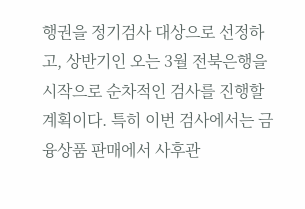행권을 정기검사 대상으로 선정하고, 상반기인 오는 3월 전북은행을 시작으로 순차적인 검사를 진행할 계획이다. 특히 이번 검사에서는 금융상품 판매에서 사후관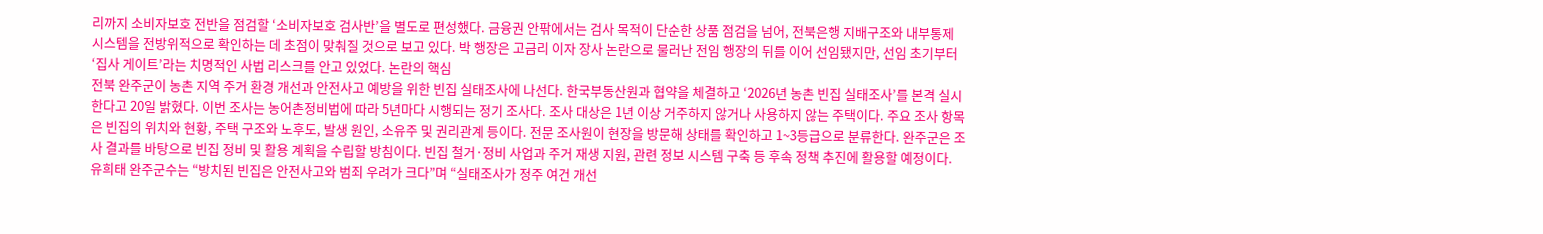리까지 소비자보호 전반을 점검할 ‘소비자보호 검사반’을 별도로 편성했다. 금융권 안팎에서는 검사 목적이 단순한 상품 점검을 넘어, 전북은행 지배구조와 내부통제 시스템을 전방위적으로 확인하는 데 초점이 맞춰질 것으로 보고 있다. 박 행장은 고금리 이자 장사 논란으로 물러난 전임 행장의 뒤를 이어 선임됐지만, 선임 초기부터 ‘집사 게이트’라는 치명적인 사법 리스크를 안고 있었다. 논란의 핵심
전북 완주군이 농촌 지역 주거 환경 개선과 안전사고 예방을 위한 빈집 실태조사에 나선다. 한국부동산원과 협약을 체결하고 ‘2026년 농촌 빈집 실태조사’를 본격 실시한다고 20일 밝혔다. 이번 조사는 농어촌정비법에 따라 5년마다 시행되는 정기 조사다. 조사 대상은 1년 이상 거주하지 않거나 사용하지 않는 주택이다. 주요 조사 항목은 빈집의 위치와 현황, 주택 구조와 노후도, 발생 원인, 소유주 및 권리관계 등이다. 전문 조사원이 현장을 방문해 상태를 확인하고 1~3등급으로 분류한다. 완주군은 조사 결과를 바탕으로 빈집 정비 및 활용 계획을 수립할 방침이다. 빈집 철거·정비 사업과 주거 재생 지원, 관련 정보 시스템 구축 등 후속 정책 추진에 활용할 예정이다. 유희태 완주군수는 “방치된 빈집은 안전사고와 범죄 우려가 크다”며 “실태조사가 정주 여건 개선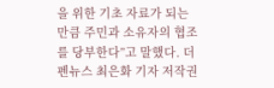을 위한 기초 자료가 되는 만큼 주민과 소유자의 협조를 당부한다”고 말했다. 더펜뉴스 최은화 기자 저작권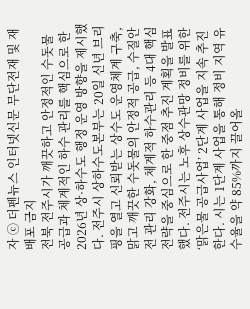자 ⓒ 더펜뉴스 인터넷신문 무단전재 및 재배포 금지
전북 전주시가 깨끗하고 안정적인 수돗물 공급과 체계적인 하수 관리를 핵심으로 한 2026년 상·하수도 행정 운영 방향을 제시했다. 전주시 상하수도본부는 20일 신년 브리핑을 열고 신뢰받는 상수도 운영체계 구축, 맑고 깨끗한 수돗물의 안정적 공급, 수질안전 관리 강화, 체계적 하수관리 등 4대 핵심 전략을 중심으로 한 중점 추진 계획을 발표했다. 전주시는 노후 상수관망 정비를 위한 ‘맑은물 공급사업’ 2단계 사업을 지속 추진한다. 시는 1단계 사업을 통해 정비 지역 유수율을 약 85%까지 끌어올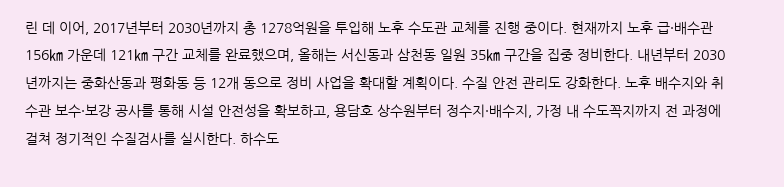린 데 이어, 2017년부터 2030년까지 총 1278억원을 투입해 노후 수도관 교체를 진행 중이다. 현재까지 노후 급·배수관 156㎞ 가운데 121㎞ 구간 교체를 완료했으며, 올해는 서신동과 삼천동 일원 35㎞ 구간을 집중 정비한다. 내년부터 2030년까지는 중화산동과 평화동 등 12개 동으로 정비 사업을 확대할 계획이다. 수질 안전 관리도 강화한다. 노후 배수지와 취수관 보수·보강 공사를 통해 시설 안전성을 확보하고, 용담호 상수원부터 정수지·배수지, 가정 내 수도꼭지까지 전 과정에 걸쳐 정기적인 수질검사를 실시한다. 하수도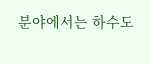분야에서는 하수도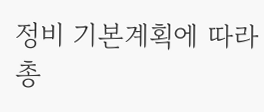정비 기본계획에 따라 총